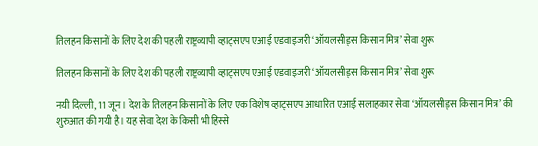तिलहन किसानों के लिए देश की पहली राष्ट्रव्यापी व्हाट्सएप एआई एडवाइजरी ‘ऑयलसीड्स किसान मित्र’ सेवा शुरू

तिलहन किसानों के लिए देश की पहली राष्ट्रव्यापी व्हाट्सएप एआई एडवाइजरी ‘ऑयलसीड्स किसान मित्र’ सेवा शुरू

नयी दिल्ली, 11 जून। देश के तिलहन किसानों के लिए एक विशेष व्हाट्सएप आधारित एआई सलाहकार सेवा ‘ऑयलसीड्स किसान मित्र’ की शुरुआत की गयी है। यह सेवा देश के किसी भी हिस्से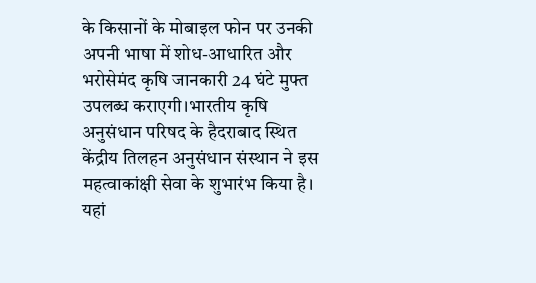के किसानों के मोबाइल फोन पर उनकी अपनी भाषा में शोध-आधारित और भरोसेमंद कृषि जानकारी 24 घंटे मुफ्त उपलब्ध कराएगी।भारतीय कृषि अनुसंधान परिषद के हैदराबाद स्थित केंद्रीय तिलहन अनुसंधान संस्थान ने इस महत्वाकांक्षी सेवा के शुभारंभ किया है। यहां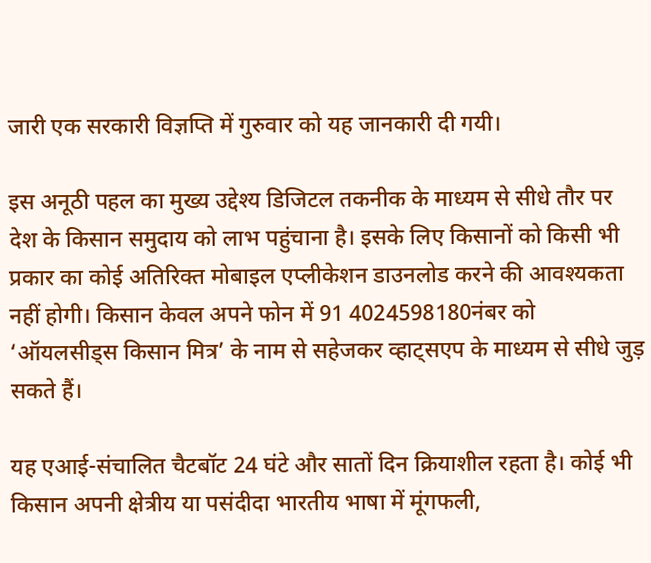जारी एक सरकारी विज्ञप्ति में गुरुवार को यह जानकारी दी गयी।

इस अनूठी पहल का मुख्य उद्देश्य डिजिटल तकनीक के माध्यम से सीधे तौर पर देश के किसान समुदाय को लाभ पहुंचाना है। इसके लिए किसानों को किसी भी प्रकार का कोई अतिरिक्त मोबाइल एप्लीकेशन डाउनलोड करने की आवश्यकता नहीं होगी। किसान केवल अपने फोन में 91 4024598180नंबर को ‘ऑयलसीड्स किसान मित्र’ के नाम से सहेजकर व्हाट्सएप के माध्यम से सीधे जुड़ सकते हैं।

यह एआई-संचालित चैटबॉट 24 घंटे और सातों दिन क्रियाशील रहता है। कोई भी किसान अपनी क्षेत्रीय या पसंदीदा भारतीय भाषा में मूंगफली,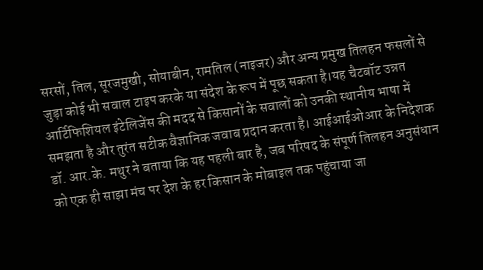सरसों, तिल, सूरजमुखी, सोयाबीन, रामतिल (नाइजर) और अन्य प्रमुख तिलहन फसलों से जुड़ा कोई भी सवाल टाइप करके या संदेश के रूप में पूछ सकता है।यह चैटबॉट उन्नत आर्टिफिशियल इंटेलिजेंस की मदद से किसानों के सवालों को उनकी स्थानीय भाषा में समझता है और तुरंत सटीक वैज्ञानिक जवाब प्रदान करता है। आईआईओआर के निदेशक डॉ. आर.के. मथुर ने बताया कि यह पहली बार है, जब परिषद के संपूर्ण तिलहन अनुसंधान को एक ही साझा मंच पर देश के हर किसान के मोबाइल तक पहुंचाया जा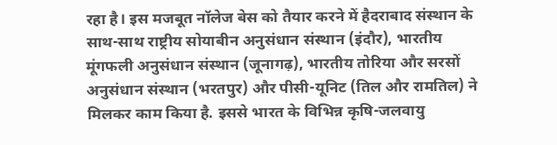रहा है। इस मजबूत नॉलेज बेस को तैयार करने में हैदराबाद संस्थान के साथ-साथ राष्ट्रीय सोयाबीन अनुसंधान संस्थान (इंदौर), भारतीय मूंगफली अनुसंधान संस्थान (जूनागढ़), भारतीय तोरिया और सरसों अनुसंधान संस्थान (भरतपुर) और पीसी-यूनिट (तिल और रामतिल) ने मिलकर काम किया है. इससे भारत के विभिन्न कृषि-जलवायु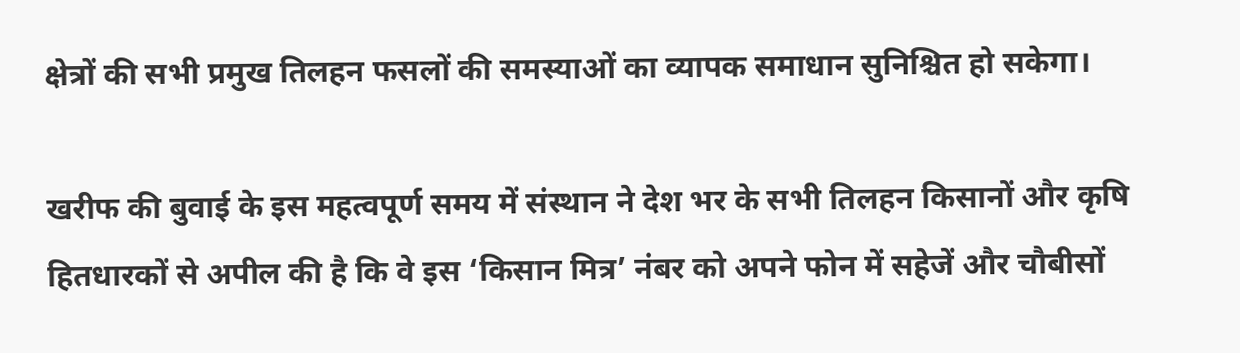क्षेत्रों की सभी प्रमुख तिलहन फसलों की समस्याओं का व्यापक समाधान सुनिश्चित हो सकेगा।

खरीफ की बुवाई के इस महत्वपूर्ण समय में संस्थान ने देश भर के सभी तिलहन किसानों और कृषि हितधारकों से अपील की है कि वे इस ‘किसान मित्र’ नंबर को अपने फोन में सहेजें और चौबीसों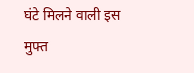घंटे मिलने वाली इस मुफ्त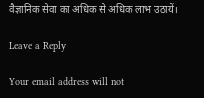वैज्ञानिक सेवा का अधिक से अधिक लाभ उठायें।

Leave a Reply

Your email address will not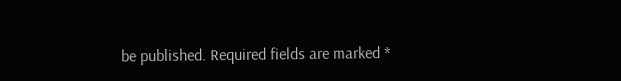be published. Required fields are marked *